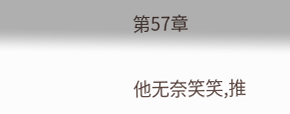第57章

他无奈笑笑,推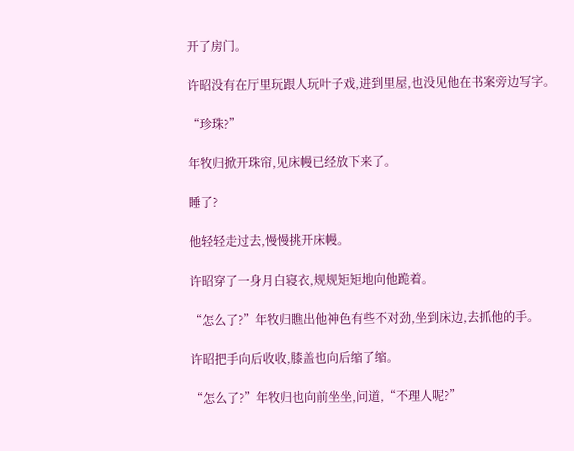开了房门。

许昭没有在厅里玩跟人玩叶子戏,进到里屋,也没见他在书案旁边写字。

“珍珠?”

年牧归掀开珠帘,见床幔已经放下来了。

睡了?

他轻轻走过去,慢慢挑开床幔。

许昭穿了一身月白寝衣,规规矩矩地向他跪着。

“怎么了?”年牧归瞧出他神色有些不对劲,坐到床边,去抓他的手。

许昭把手向后收收,膝盖也向后缩了缩。

“怎么了?”年牧归也向前坐坐,问道,“不理人呢?”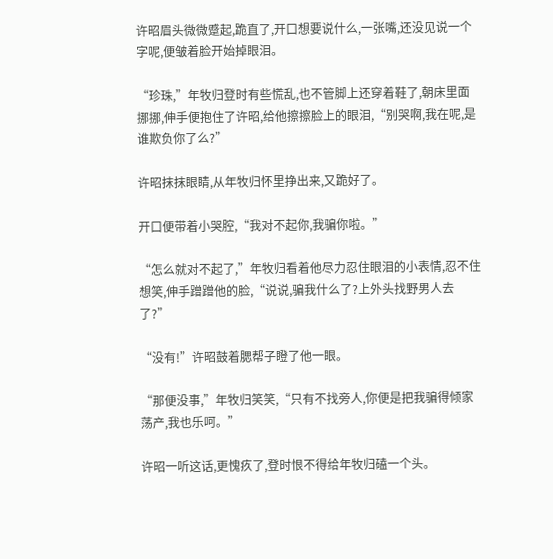许昭眉头微微蹙起,跪直了,开口想要说什么,一张嘴,还没见说一个字呢,便皱着脸开始掉眼泪。

“珍珠,”年牧归登时有些慌乱,也不管脚上还穿着鞋了,朝床里面挪挪,伸手便抱住了许昭,给他擦擦脸上的眼泪,“别哭啊,我在呢,是谁欺负你了么?”

许昭抹抹眼睛,从年牧归怀里挣出来,又跪好了。

开口便带着小哭腔,“我对不起你,我骗你啦。”

“怎么就对不起了,”年牧归看着他尽力忍住眼泪的小表情,忍不住想笑,伸手蹭蹭他的脸,“说说,骗我什么了?上外头找野男人去了?”

“没有!”许昭鼓着腮帮子瞪了他一眼。

“那便没事,”年牧归笑笑,“只有不找旁人,你便是把我骗得倾家荡产,我也乐呵。”

许昭一听这话,更愧疚了,登时恨不得给年牧归磕一个头。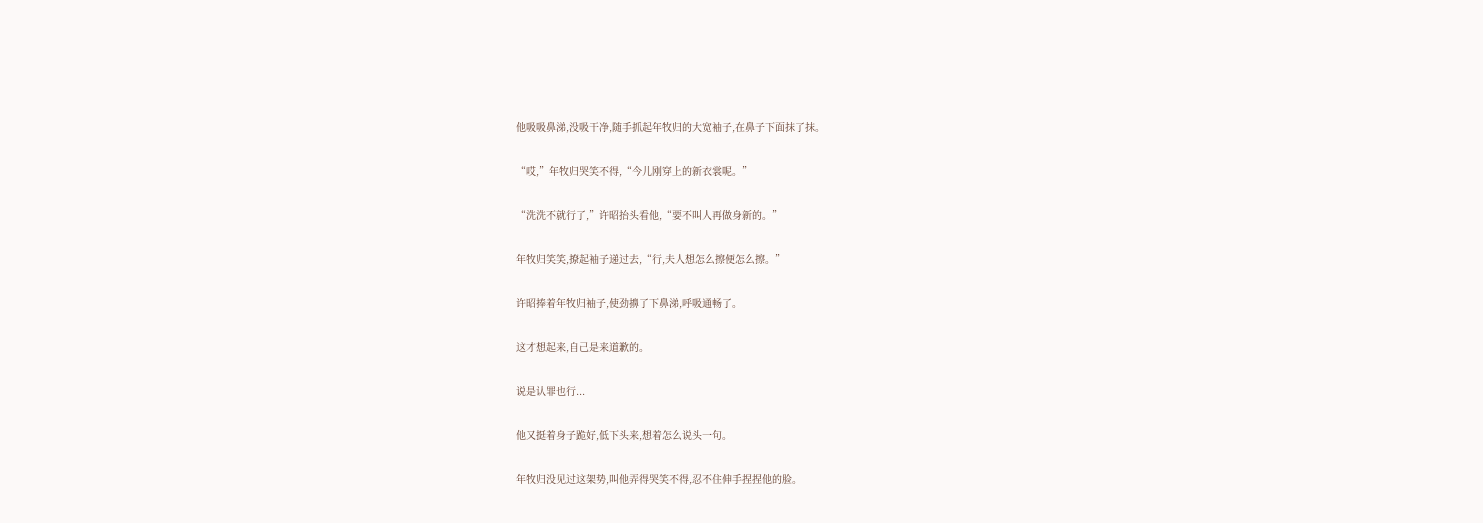他吸吸鼻涕,没吸干净,随手抓起年牧归的大宽袖子,在鼻子下面抹了抹。

“哎,”年牧归哭笑不得,“今儿刚穿上的新衣裳呢。”

“洗洗不就行了,”许昭抬头看他,“要不叫人再做身新的。”

年牧归笑笑,撩起袖子递过去,“行,夫人想怎么擦便怎么擦。”

许昭捧着年牧归袖子,使劲擤了下鼻涕,呼吸通畅了。

这才想起来,自己是来道歉的。

说是认罪也行...

他又挺着身子跪好,低下头来,想着怎么说头一句。

年牧归没见过这架势,叫他弄得哭笑不得,忍不住伸手捏捏他的脸。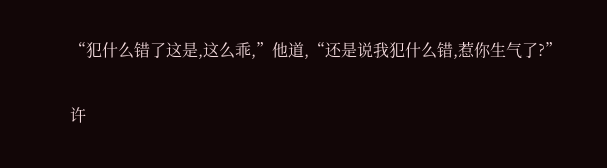“犯什么错了这是,这么乖,”他道,“还是说我犯什么错,惹你生气了?”

许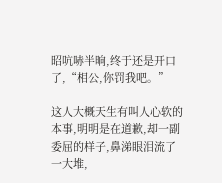昭吭哧半晌,终于还是开口了,“相公,你罚我吧。”

这人大概天生有叫人心软的本事,明明是在道歉,却一副委屈的样子,鼻涕眼泪流了一大堆,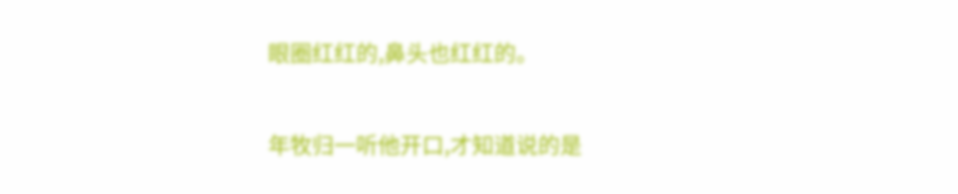眼圈红红的,鼻头也红红的。

年牧归一听他开口,才知道说的是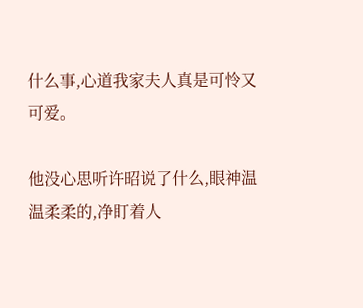什么事,心道我家夫人真是可怜又可爱。

他没心思听许昭说了什么,眼神温温柔柔的,净盯着人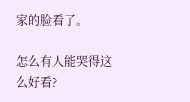家的脸看了。

怎么有人能哭得这么好看?